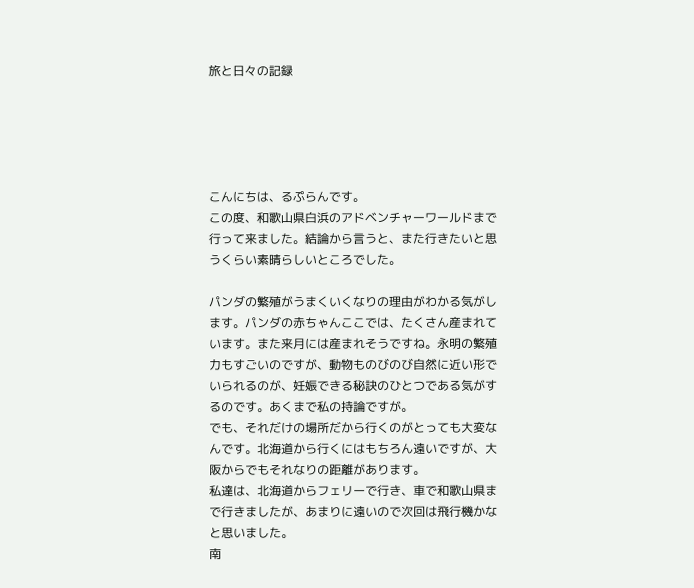旅と日々の記録





こんにちは、るぷらんです。
この度、和歌山県白浜のアドベンチャーワールドまで行って来ました。結論から言うと、また行きたいと思うくらい素晴らしいところでした。

パンダの繁殖がうまくいくなりの理由がわかる気がします。パンダの赤ちゃんここでは、たくさん産まれています。また来月には産まれそうですね。永明の繁殖力もすごいのですが、動物ものびのび自然に近い形でいられるのが、妊娠できる秘訣のひとつである気がするのです。あくまで私の持論ですが。
でも、それだけの場所だから行くのがとっても大変なんです。北海道から行くにはもちろん遠いですが、大阪からでもそれなりの距離があります。
私達は、北海道からフェリーで行き、車で和歌山県まで行きましたが、あまりに遠いので次回は飛行機かなと思いました。
南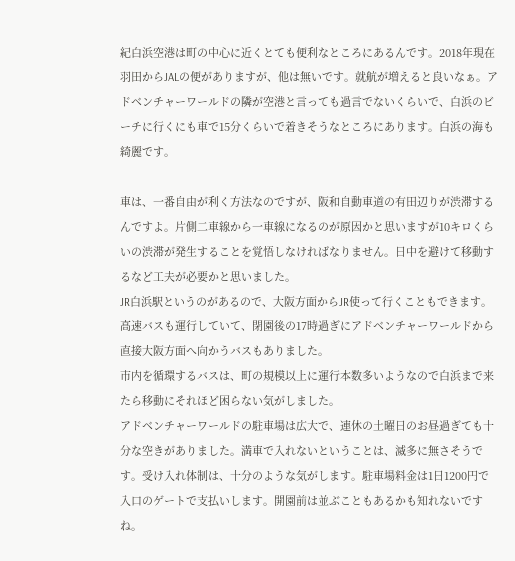紀白浜空港は町の中心に近くとても便利なところにあるんです。2018年現在羽田からJALの便がありますが、他は無いです。就航が増えると良いなぁ。アドベンチャーワールドの隣が空港と言っても過言でないくらいで、白浜のビーチに行くにも車で15分くらいで着きそうなところにあります。白浜の海も綺麗です。

車は、一番自由が利く方法なのですが、阪和自動車道の有田辺りが渋滞するんですよ。片側二車線から一車線になるのが原因かと思いますが10キロくらいの渋滞が発生することを覚悟しなければなりません。日中を避けて移動するなど工夫が必要かと思いました。
JR白浜駅というのがあるので、大阪方面からJR使って行くこともできます。高速バスも運行していて、閉園後の17時過ぎにアドベンチャーワールドから直接大阪方面へ向かうバスもありました。
市内を循環するバスは、町の規模以上に運行本数多いようなので白浜まで来たら移動にそれほど困らない気がしました。
アドベンチャーワールドの駐車場は広大で、連休の土曜日のお昼過ぎても十分な空きがありました。満車で入れないということは、滅多に無さそうです。受け入れ体制は、十分のような気がします。駐車場料金は1日1200円で入口のゲートで支払いします。開園前は並ぶこともあるかも知れないですね。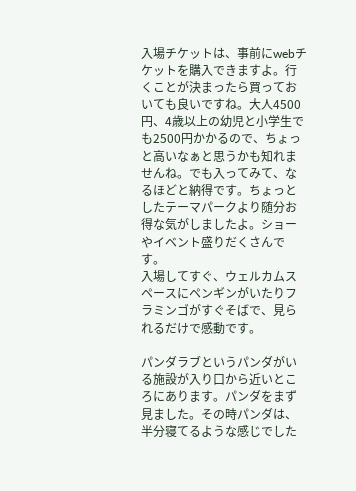入場チケットは、事前にwebチケットを購入できますよ。行くことが決まったら買っておいても良いですね。大人4500円、4歳以上の幼児と小学生でも2500円かかるので、ちょっと高いなぁと思うかも知れませんね。でも入ってみて、なるほどと納得です。ちょっとしたテーマパークより随分お得な気がしましたよ。ショーやイベント盛りだくさんです。
入場してすぐ、ウェルカムスペースにペンギンがいたりフラミンゴがすぐそばで、見られるだけで感動です。

パンダラブというパンダがいる施設が入り口から近いところにあります。パンダをまず見ました。その時パンダは、半分寝てるような感じでした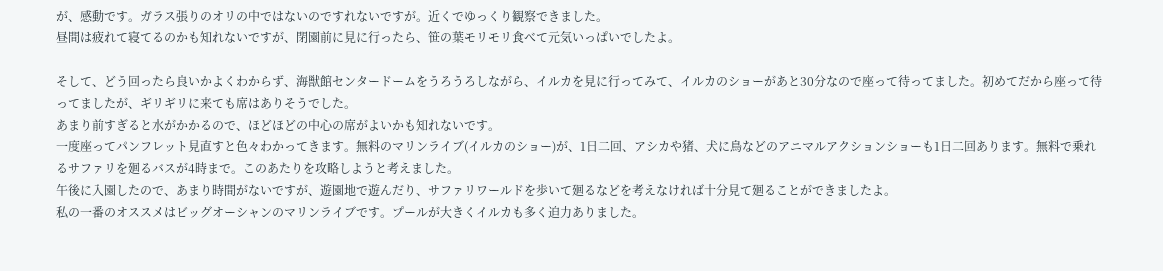が、感動です。ガラス張りのオリの中ではないのですれないですが。近くでゆっくり観察できました。
昼間は疲れて寝てるのかも知れないですが、閉園前に見に行ったら、笹の葉モリモリ食べて元気いっぱいでしたよ。

そして、どう回ったら良いかよくわからず、海獣館センタードームをうろうろしながら、イルカを見に行ってみて、イルカのショーがあと30分なので座って待ってました。初めてだから座って待ってましたが、ギリギリに来ても席はありそうでした。
あまり前すぎると水がかかるので、ほどほどの中心の席がよいかも知れないです。
一度座ってパンフレット見直すと色々わかってきます。無料のマリンライブ(イルカのショー)が、1日二回、アシカや猪、犬に鳥などのアニマルアクションショーも1日二回あります。無料で乗れるサファリを廻るバスが4時まで。このあたりを攻略しようと考えました。
午後に入園したので、あまり時間がないですが、遊園地で遊んだり、サファリワールドを歩いて廻るなどを考えなければ十分見て廻ることができましたよ。
私の一番のオススメはビッグオーシャンのマリンライブです。プールが大きくイルカも多く迫力ありました。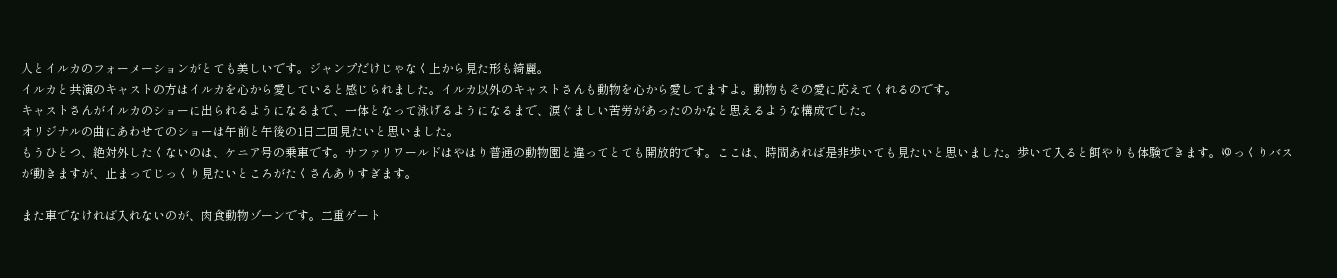人とイルカのフォーメーションがとても美しいです。ジャンプだけじゃなく上から見た形も綺麗。
イルカと共演のキャストの方はイルカを心から愛していると感じられました。イルカ以外のキャストさんも動物を心から愛してますよ。動物もその愛に応えてくれるのです。
キャストさんがイルカのショーに出られるようになるまで、一体となって泳げるようになるまで、涙ぐましい苦労があったのかなと思えるような構成でした。
オリジナルの曲にあわせてのショーは午前と午後の1日二回見たいと思いました。
もうひとつ、絶対外したくないのは、ケニア号の乗車です。サファリワールドはやはり普通の動物園と違ってとても開放的です。ここは、時間あれば是非歩いても見たいと思いました。歩いて入ると餌やりも体験できます。ゆっくりバスが動きますが、止まってじっくり見たいところがたくさんありすぎます。

また車でなければ入れないのが、肉食動物ゾーンです。二重ゲート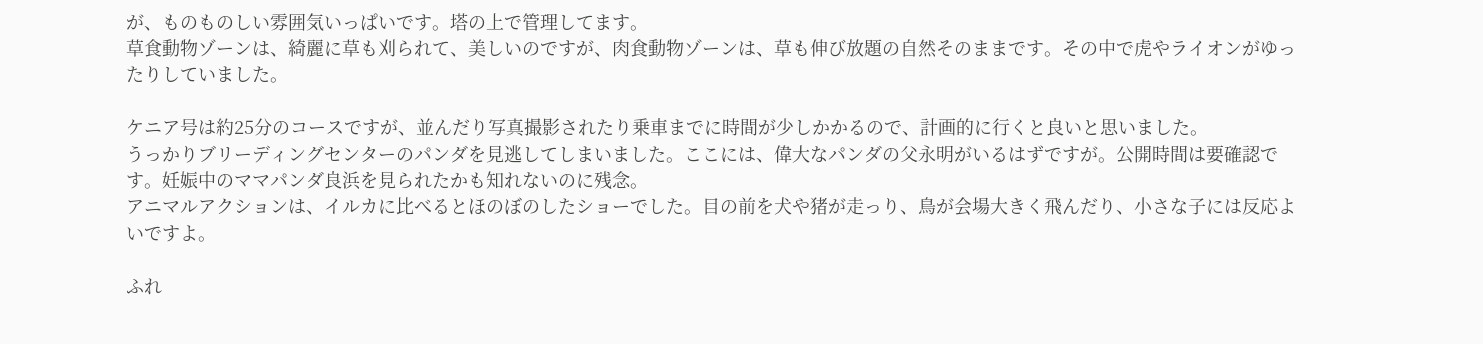が、ものものしい雰囲気いっぱいです。塔の上で管理してます。
草食動物ゾーンは、綺麗に草も刈られて、美しいのですが、肉食動物ゾーンは、草も伸び放題の自然そのままです。その中で虎やライオンがゆったりしていました。

ケニア号は約25分のコースですが、並んだり写真撮影されたり乗車までに時間が少しかかるので、計画的に行くと良いと思いました。
うっかりブリーディングセンターのパンダを見逃してしまいました。ここには、偉大なパンダの父永明がいるはずですが。公開時間は要確認です。妊娠中のママパンダ良浜を見られたかも知れないのに残念。
アニマルアクションは、イルカに比べるとほのぼのしたショーでした。目の前を犬や猪が走っり、鳥が会場大きく飛んだり、小さな子には反応よいですよ。

ふれ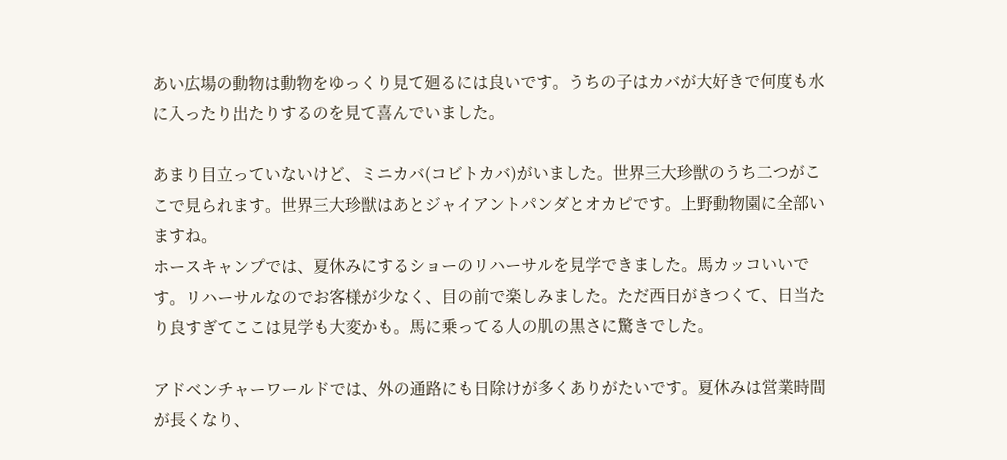あい広場の動物は動物をゆっくり見て廻るには良いです。うちの子はカバが大好きで何度も水に入ったり出たりするのを見て喜んでいました。

あまり目立っていないけど、ミニカバ(コビトカバ)がいました。世界三大珍獣のうち二つがここで見られます。世界三大珍獣はあとジャイアントパンダとオカピです。上野動物園に全部いますね。
ホースキャンプでは、夏休みにするショーのリハーサルを見学できました。馬カッコいいです。リハーサルなのでお客様が少なく、目の前で楽しみました。ただ西日がきつくて、日当たり良すぎてここは見学も大変かも。馬に乗ってる人の肌の黒さに驚きでした。

アドベンチャーワールドでは、外の通路にも日除けが多くありがたいです。夏休みは営業時間が長くなり、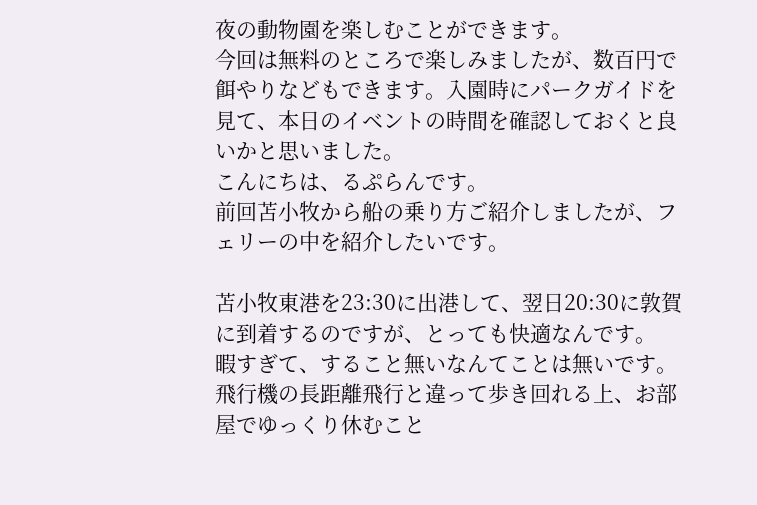夜の動物園を楽しむことができます。
今回は無料のところで楽しみましたが、数百円で餌やりなどもできます。入園時にパークガイドを見て、本日のイベントの時間を確認しておくと良いかと思いました。
こんにちは、るぷらんです。
前回苫小牧から船の乗り方ご紹介しましたが、フェリーの中を紹介したいです。

苫小牧東港を23:30に出港して、翌日20:30に敦賀に到着するのですが、とっても快適なんです。
暇すぎて、すること無いなんてことは無いです。飛行機の長距離飛行と違って歩き回れる上、お部屋でゆっくり休むこと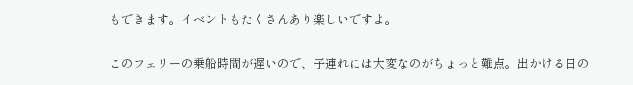もできます。イベントもたくさんあり楽しいですよ。

このフェリーの乗船時間が遅いので、子連れには大変なのがちょっと難点。出かける日の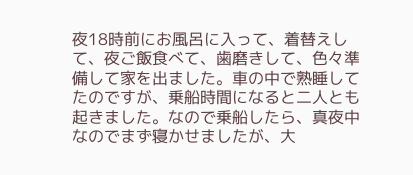夜18時前にお風呂に入って、着替えして、夜ご飯食べて、歯磨きして、色々準備して家を出ました。車の中で熟睡してたのですが、乗船時間になると二人とも起きました。なので乗船したら、真夜中なのでまず寝かせましたが、大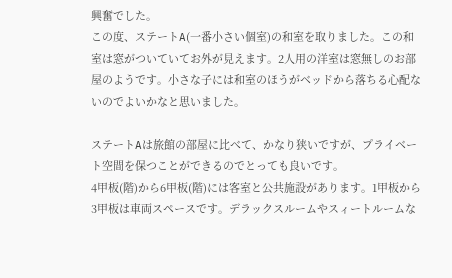興奮でした。
この度、ステートA(一番小さい個室)の和室を取りました。この和室は窓がついていてお外が見えます。2人用の洋室は窓無しのお部屋のようです。小さな子には和室のほうがベッドから落ちる心配ないのでよいかなと思いました。

ステートAは旅館の部屋に比べて、かなり狭いですが、プライベート空間を保つことができるのでとっても良いです。
4甲板(階)から6甲板(階)には客室と公共施設があります。1甲板から3甲板は車両スペースです。デラックスルームやスィートルームな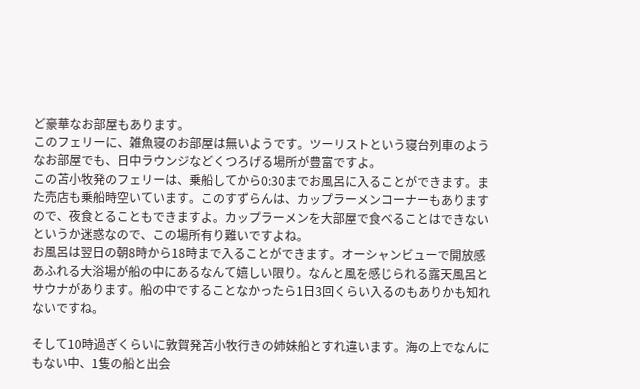ど豪華なお部屋もあります。
このフェリーに、雑魚寝のお部屋は無いようです。ツーリストという寝台列車のようなお部屋でも、日中ラウンジなどくつろげる場所が豊富ですよ。
この苫小牧発のフェリーは、乗船してから0:30までお風呂に入ることができます。また売店も乗船時空いています。このすずらんは、カップラーメンコーナーもありますので、夜食とることもできますよ。カップラーメンを大部屋で食べることはできないというか迷惑なので、この場所有り難いですよね。
お風呂は翌日の朝8時から18時まで入ることができます。オーシャンビューで開放感あふれる大浴場が船の中にあるなんて嬉しい限り。なんと風を感じられる露天風呂とサウナがあります。船の中ですることなかったら1日3回くらい入るのもありかも知れないですね。

そして10時過ぎくらいに敦賀発苫小牧行きの姉妹船とすれ違います。海の上でなんにもない中、1隻の船と出会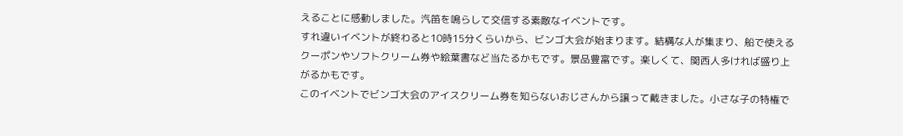えることに感動しました。汽笛を鳴らして交信する素敵なイベントです。
すれ違いイベントが終わると10時15分くらいから、ビンゴ大会が始まります。結構な人が集まり、船で使えるクーポンやソフトクリーム券や絵葉書など当たるかもです。景品豊富です。楽しくて、関西人多ければ盛り上がるかもです。
このイベントでビンゴ大会のアイスクリーム券を知らないおじさんから譲って戴きました。小さな子の特権で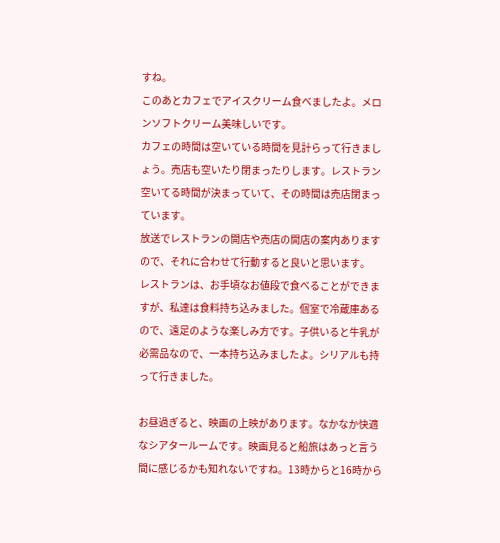すね。
このあとカフェでアイスクリーム食べましたよ。メロンソフトクリーム美味しいです。
カフェの時間は空いている時間を見計らって行きましょう。売店も空いたり閉まったりします。レストラン空いてる時間が決まっていて、その時間は売店閉まっています。
放送でレストランの開店や売店の開店の案内ありますので、それに合わせて行動すると良いと思います。
レストランは、お手頃なお値段で食べることができますが、私達は食料持ち込みました。個室で冷蔵庫あるので、遠足のような楽しみ方です。子供いると牛乳が必需品なので、一本持ち込みましたよ。シリアルも持って行きました。

お昼過ぎると、映画の上映があります。なかなか快適なシアタールームです。映画見ると船旅はあっと言う間に感じるかも知れないですね。13時からと16時から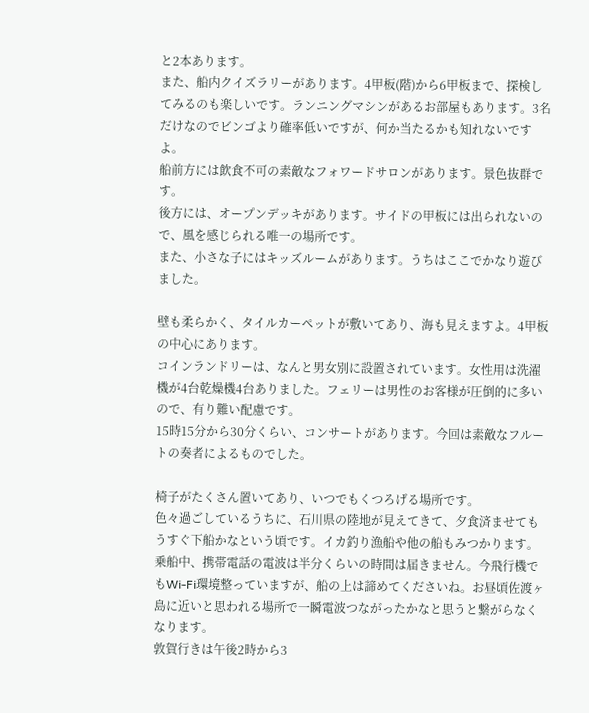と2本あります。
また、船内クイズラリーがあります。4甲板(階)から6甲板まで、探検してみるのも楽しいです。ランニングマシンがあるお部屋もあります。3名だけなのでビンゴより確率低いですが、何か当たるかも知れないですよ。
船前方には飲食不可の素敵なフォワードサロンがあります。景色抜群です。
後方には、オープンデッキがあります。サイドの甲板には出られないので、風を感じられる唯一の場所です。
また、小さな子にはキッズルームがあります。うちはここでかなり遊びました。

壁も柔らかく、タイルカーペットが敷いてあり、海も見えますよ。4甲板の中心にあります。
コインランドリーは、なんと男女別に設置されています。女性用は洗濯機が4台乾燥機4台ありました。フェリーは男性のお客様が圧倒的に多いので、有り難い配慮です。
15時15分から30分くらい、コンサートがあります。今回は素敵なフルートの奏者によるものでした。

椅子がたくさん置いてあり、いつでもくつろげる場所です。
色々過ごしているうちに、石川県の陸地が見えてきて、夕食済ませてもうすぐ下船かなという頃です。イカ釣り漁船や他の船もみつかります。
乗船中、携帯電話の電波は半分くらいの時間は届きません。今飛行機でもWi-Fi環境整っていますが、船の上は諦めてくださいね。お昼頃佐渡ヶ島に近いと思われる場所で一瞬電波つながったかなと思うと繋がらなくなります。
敦賀行きは午後2時から3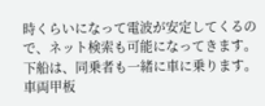時くらいになって電波が安定してくるので、ネット検索も可能になってきます。
下船は、同乗者も一緒に車に乗ります。車両甲板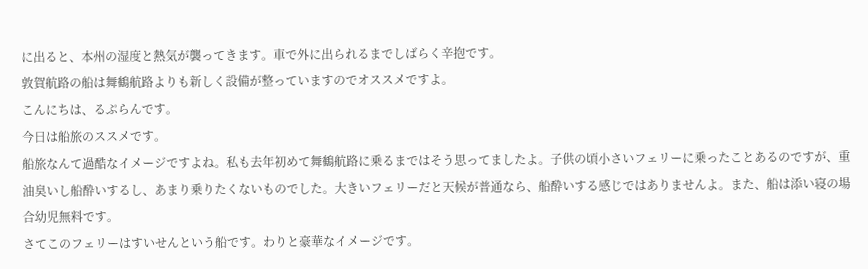に出ると、本州の湿度と熱気が襲ってきます。車で外に出られるまでしばらく辛抱です。
敦賀航路の船は舞鶴航路よりも新しく設備が整っていますのでオススメですよ。
こんにちは、るぷらんです。
今日は船旅のススメです。
船旅なんて過酷なイメージですよね。私も去年初めて舞鶴航路に乗るまではそう思ってましたよ。子供の頃小さいフェリーに乗ったことあるのですが、重油臭いし船酔いするし、あまり乗りたくないものでした。大きいフェリーだと天候が普通なら、船酔いする感じではありませんよ。また、船は添い寝の場合幼児無料です。
さてこのフェリーはすいせんという船です。わりと豪華なイメージです。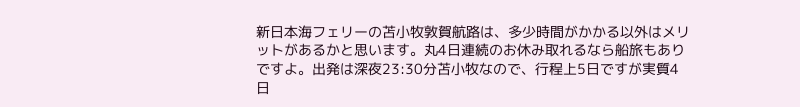新日本海フェリーの苫小牧敦賀航路は、多少時間がかかる以外はメリットがあるかと思います。丸4日連続のお休み取れるなら船旅もありですよ。出発は深夜23:30分苫小牧なので、行程上5日ですが実質4日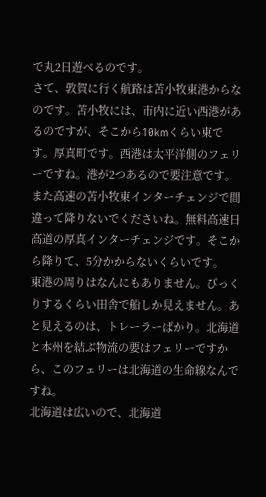で丸2日遊べるのです。
さて、敦賀に行く航路は苫小牧東港からなのです。苫小牧には、市内に近い西港があるのですが、そこから10kmくらい東です。厚真町です。西港は太平洋側のフェリーですね。港が2つあるので要注意です。
また高速の苫小牧東インターチェンジで間違って降りないでくださいね。無料高速日高道の厚真インターチェンジです。そこから降りて、5分かからないくらいです。
東港の周りはなんにもありません。びっくりするくらい田舎で船しか見えません。あと見えるのは、トレーラーばかり。北海道と本州を結ぶ物流の要はフェリーですから、このフェリーは北海道の生命線なんですね。
北海道は広いので、北海道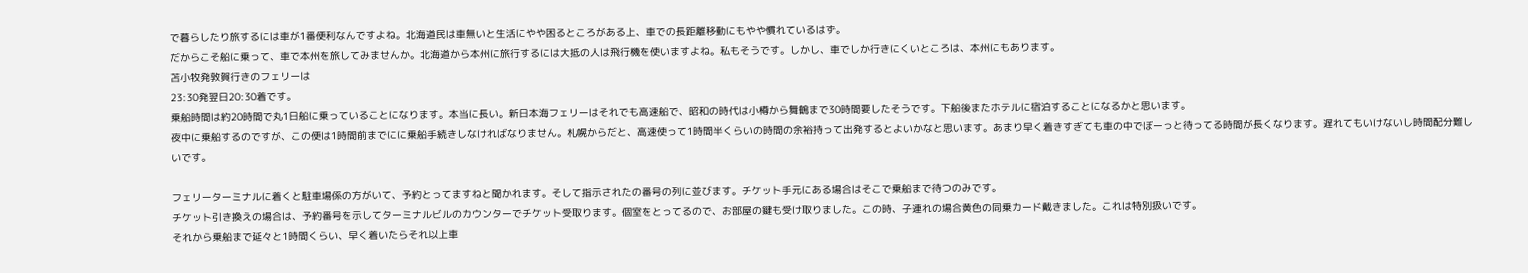で暮らしたり旅するには車が1番便利なんですよね。北海道民は車無いと生活にやや困るところがある上、車での長距離移動にもやや慣れているはず。
だからこそ船に乗って、車で本州を旅してみませんか。北海道から本州に旅行するには大抵の人は飛行機を使いますよね。私もそうです。しかし、車でしか行きにくいところは、本州にもあります。
苫小牧発敦賀行きのフェリーは
23:30発翌日20:30着です。
乗船時間は約20時間で丸1日船に乗っていることになります。本当に長い。新日本海フェリーはそれでも高速船で、昭和の時代は小樽から舞鶴まで30時間要したそうです。下船後またホテルに宿泊することになるかと思います。
夜中に乗船するのですが、この便は1時間前までにに乗船手続きしなければなりません。札幌からだと、高速使って1時間半くらいの時間の余裕持って出発するとよいかなと思います。あまり早く着きすぎても車の中でぼーっと待ってる時間が長くなります。遅れてもいけないし時間配分難しいです。

フェリーターミナルに着くと駐車場係の方がいて、予約とってますねと聞かれます。そして指示されたの番号の列に並びます。チケット手元にある場合はそこで乗船まで待つのみです。
チケット引き換えの場合は、予約番号を示してターミナルビルのカウンターでチケット受取ります。個室をとってるので、お部屋の鍵も受け取りました。この時、子連れの場合黄色の同乗カード戴きました。これは特別扱いです。
それから乗船まで延々と1時間くらい、早く着いたらそれ以上車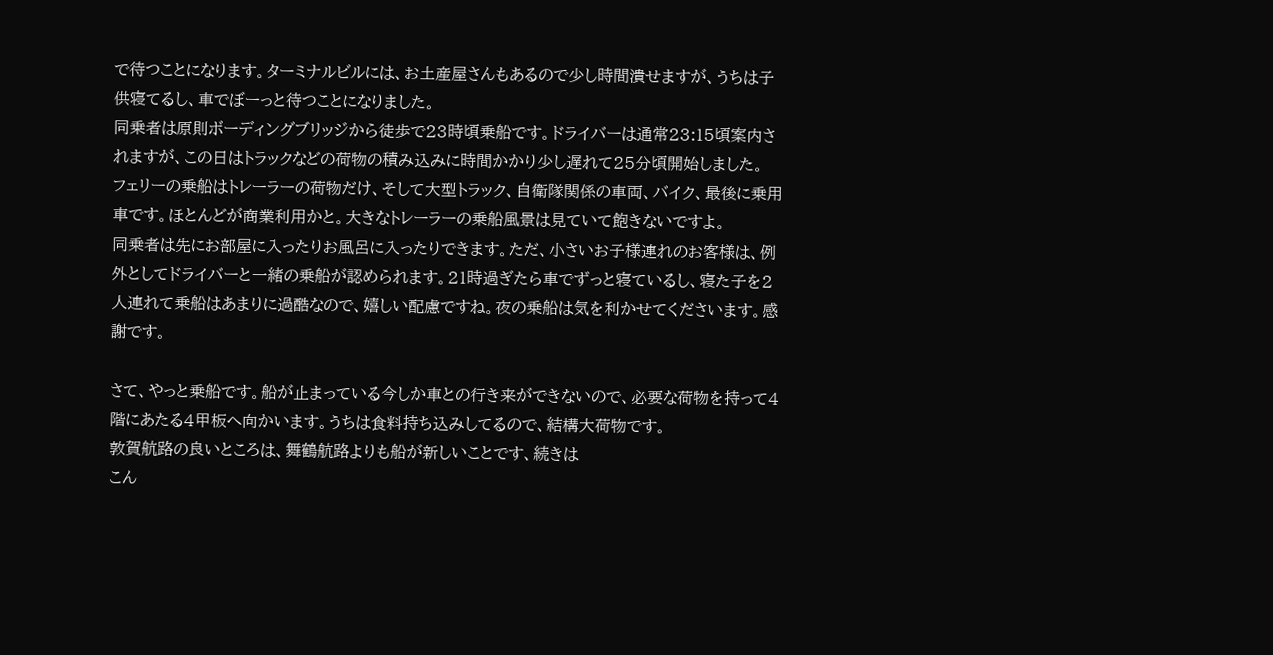で待つことになります。ターミナルビルには、お土産屋さんもあるので少し時間潰せますが、うちは子供寝てるし、車でぼーっと待つことになりました。
同乗者は原則ボーディングブリッジから徒歩で23時頃乗船です。ドライバーは通常23:15頃案内されますが、この日はトラックなどの荷物の積み込みに時間かかり少し遅れて25分頃開始しました。
フェリーの乗船はトレーラーの荷物だけ、そして大型トラック、自衛隊関係の車両、バイク、最後に乗用車です。ほとんどが商業利用かと。大きなトレーラーの乗船風景は見ていて飽きないですよ。
同乗者は先にお部屋に入ったりお風呂に入ったりできます。ただ、小さいお子様連れのお客様は、例外としてドライバーと一緒の乗船が認められます。21時過ぎたら車でずっと寝ているし、寝た子を2人連れて乗船はあまりに過酷なので、嬉しい配慮ですね。夜の乗船は気を利かせてくださいます。感謝です。

さて、やっと乗船です。船が止まっている今しか車との行き来ができないので、必要な荷物を持って4階にあたる4甲板へ向かいます。うちは食料持ち込みしてるので、結構大荷物です。
敦賀航路の良いところは、舞鶴航路よりも船が新しいことです、続きは
こん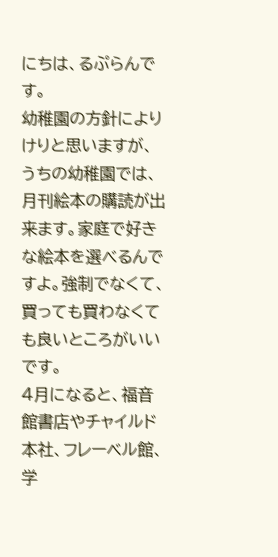にちは、るぷらんです。
幼稚園の方針によりけりと思いますが、うちの幼稚園では、月刊絵本の購読が出来ます。家庭で好きな絵本を選べるんですよ。強制でなくて、買っても買わなくても良いところがいいです。
4月になると、福音館書店やチャイルド本社、フレーベル館、学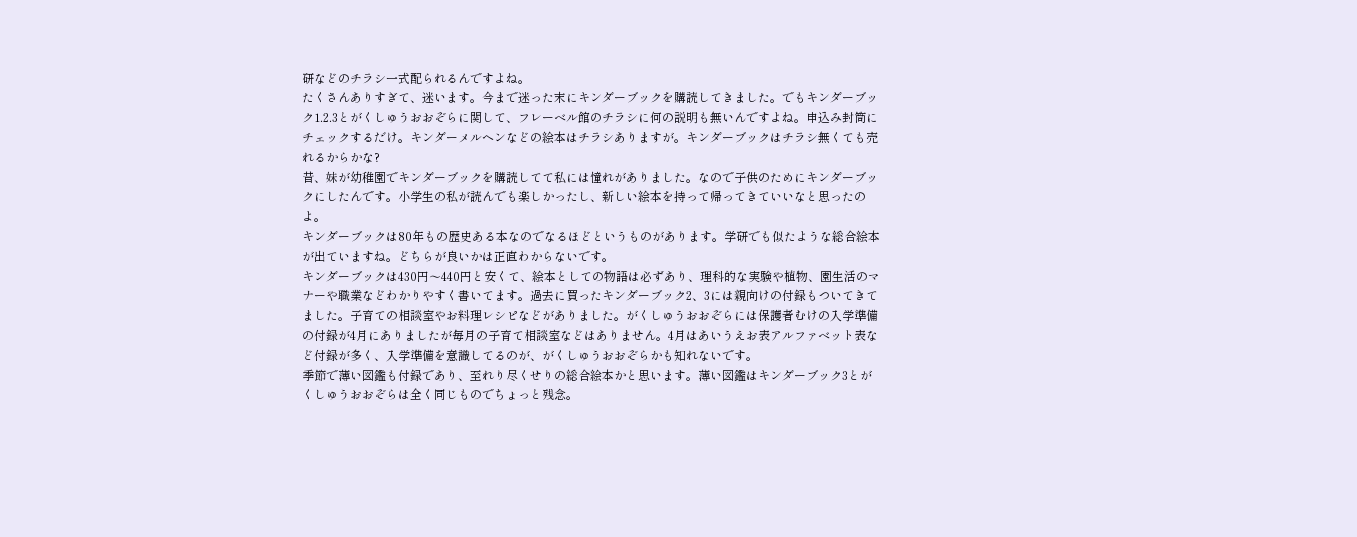研などのチラシ一式配られるんですよね。
たくさんありすぎて、迷います。今まで迷った末にキンダーブックを購読してきました。でもキンダーブック1.2.3とがくしゅうおおぞらに関して、フレーベル館のチラシに何の説明も無いんですよね。申込み封筒にチェックするだけ。キンダーメルヘンなどの絵本はチラシありますが。キンダーブックはチラシ無くても売れるからかな?
昔、妹が幼稚園でキンダーブックを購読してて私には憧れがありました。なので子供のためにキンダーブックにしたんです。小学生の私が読んでも楽しかったし、新しい絵本を持って帰ってきていいなと思ったのよ。
キンダーブックは80年もの歴史ある本なのでなるほどというものがあります。学研でも似たような総合絵本が出ていますね。どちらが良いかは正直わからないです。
キンダーブックは430円〜440円と安くて、絵本としての物語は必ずあり、理科的な実験や植物、園生活のマナーや職業などわかりやすく書いてます。過去に買ったキンダーブック2、3には親向けの付録もついてきてました。子育ての相談室やお料理レシピなどがありました。がくしゅうおおぞらには保護者むけの入学準備の付録が4月にありましたが毎月の子育て相談室などはありません。4月はあいうえお表アルファベット表など付録が多く、入学準備を意識してるのが、がくしゅうおおぞらかも知れないです。
季節で薄い図鑑も付録であり、至れり尽くせりの総合絵本かと思います。薄い図鑑はキンダーブック3とがくしゅうおおぞらは全く同じものでちょっと残念。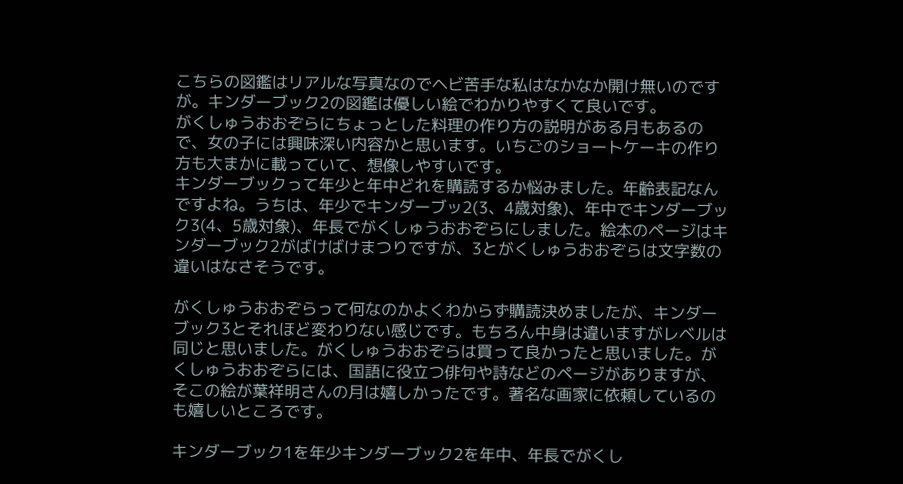こちらの図鑑はリアルな写真なのでヘビ苦手な私はなかなか開け無いのですが。キンダーブック2の図鑑は優しい絵でわかりやすくて良いです。
がくしゅうおおぞらにちょっとした料理の作り方の説明がある月もあるので、女の子には興味深い内容かと思います。いちごのショートケーキの作り方も大まかに載っていて、想像しやすいです。
キンダーブックって年少と年中どれを購読するか悩みました。年齢表記なんですよね。うちは、年少でキンダーブッ2(3、4歳対象)、年中でキンダーブック3(4、5歳対象)、年長でがくしゅうおおぞらにしました。絵本のページはキンダーブック2がばけばけまつりですが、3とがくしゅうおおぞらは文字数の違いはなさそうです。

がくしゅうおおぞらって何なのかよくわからず購読決めましたが、キンダーブック3とそれほど変わりない感じです。もちろん中身は違いますがレベルは同じと思いました。がくしゅうおおぞらは買って良かったと思いました。がくしゅうおおぞらには、国語に役立つ俳句や詩などのページがありますが、そこの絵が葉祥明さんの月は嬉しかったです。著名な画家に依頼しているのも嬉しいところです。

キンダーブック1を年少キンダーブック2を年中、年長でがくし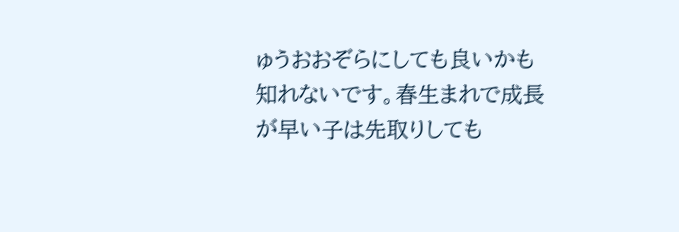ゅうおおぞらにしても良いかも知れないです。春生まれで成長が早い子は先取りしても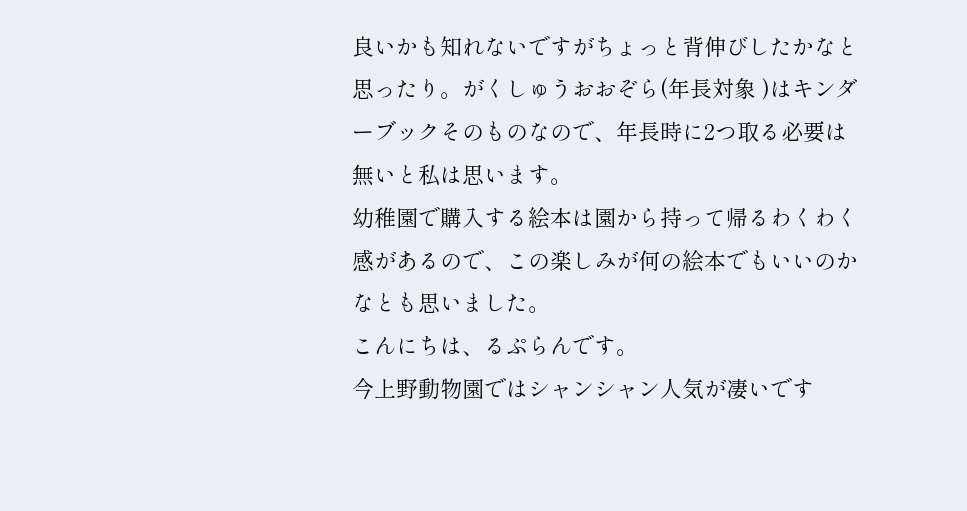良いかも知れないですがちょっと背伸びしたかなと思ったり。がくしゅうおおぞら(年長対象 )はキンダーブックそのものなので、年長時に2つ取る必要は無いと私は思います。
幼稚園で購入する絵本は園から持って帰るわくわく感があるので、この楽しみが何の絵本でもいいのかなとも思いました。
こんにちは、るぷらんです。
今上野動物園ではシャンシャン人気が凄いです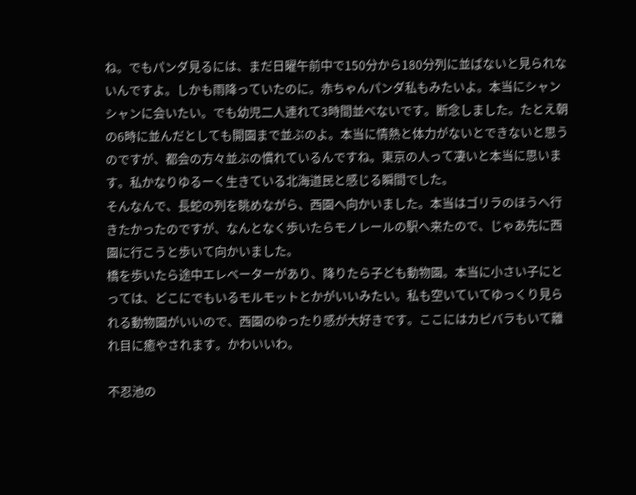ね。でもパンダ見るには、まだ日曜午前中で150分から180分列に並ばないと見られないんですよ。しかも雨降っていたのに。赤ちゃんパンダ私もみたいよ。本当にシャンシャンに会いたい。でも幼児二人連れて3時間並べないです。断念しました。たとえ朝の6時に並んだとしても開園まで並ぶのよ。本当に情熱と体力がないとできないと思うのですが、都会の方々並ぶの慣れているんですね。東京の人って凄いと本当に思います。私かなりゆるーく生きている北海道民と感じる瞬間でした。
そんなんで、長蛇の列を眺めながら、西園へ向かいました。本当はゴリラのほうへ行きたかったのですが、なんとなく歩いたらモノレールの駅へ来たので、じゃあ先に西園に行こうと歩いて向かいました。
橋を歩いたら途中エレベーターがあり、降りたら子ども動物園。本当に小さい子にとっては、どこにでもいるモルモットとかがいいみたい。私も空いていてゆっくり見られる動物園がいいので、西園のゆったり感が大好きです。ここにはカピバラもいて離れ目に癒やされます。かわいいわ。

不忍池の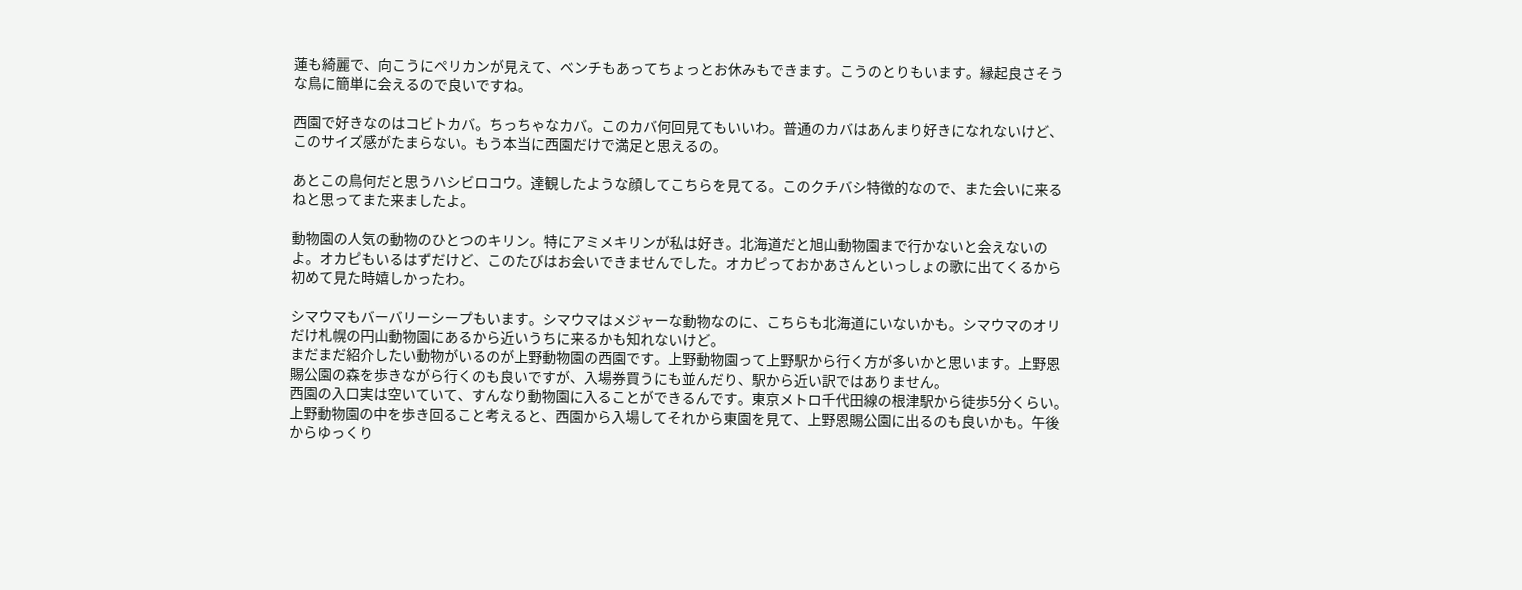蓮も綺麗で、向こうにペリカンが見えて、ベンチもあってちょっとお休みもできます。こうのとりもいます。縁起良さそうな鳥に簡単に会えるので良いですね。

西園で好きなのはコビトカバ。ちっちゃなカバ。このカバ何回見てもいいわ。普通のカバはあんまり好きになれないけど、このサイズ感がたまらない。もう本当に西園だけで満足と思えるの。

あとこの鳥何だと思うハシビロコウ。達観したような顔してこちらを見てる。このクチバシ特徴的なので、また会いに来るねと思ってまた来ましたよ。

動物園の人気の動物のひとつのキリン。特にアミメキリンが私は好き。北海道だと旭山動物園まで行かないと会えないのよ。オカピもいるはずだけど、このたびはお会いできませんでした。オカピっておかあさんといっしょの歌に出てくるから初めて見た時嬉しかったわ。

シマウマもバーバリーシープもいます。シマウマはメジャーな動物なのに、こちらも北海道にいないかも。シマウマのオリだけ札幌の円山動物園にあるから近いうちに来るかも知れないけど。
まだまだ紹介したい動物がいるのが上野動物園の西園です。上野動物園って上野駅から行く方が多いかと思います。上野恩賜公園の森を歩きながら行くのも良いですが、入場券買うにも並んだり、駅から近い訳ではありません。
西園の入口実は空いていて、すんなり動物園に入ることができるんです。東京メトロ千代田線の根津駅から徒歩5分くらい。上野動物園の中を歩き回ること考えると、西園から入場してそれから東園を見て、上野恩賜公園に出るのも良いかも。午後からゆっくり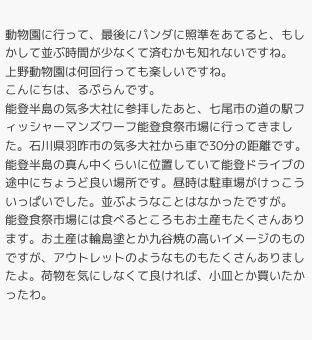動物園に行って、最後にパンダに照準をあてると、もしかして並ぶ時間が少なくて済むかも知れないですね。
上野動物園は何回行っても楽しいですね。
こんにちは、るぷらんです。
能登半島の気多大社に参拝したあと、七尾市の道の駅フィッシャーマンズワーフ能登食祭市場に行ってきました。石川県羽咋市の気多大社から車で30分の距離です。能登半島の真ん中くらいに位置していて能登ドライブの途中にちょうど良い場所です。昼時は駐車場がけっこういっぱいでした。並ぶようなことはなかったですが。
能登食祭市場には食べるところもお土産もたくさんあります。お土産は輪島塗とか九谷焼の高いイメージのものですが、アウトレットのようなものもたくさんありましたよ。荷物を気にしなくて良ければ、小皿とか買いたかったわ。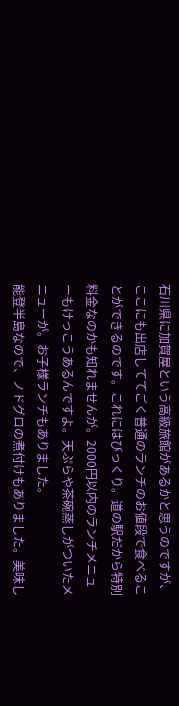石川県に加賀屋という高級旅館があるかと思うのですが、ここにも出店しててごく普通のランチのお値段で食べることができるのです。これにはびっくり。道の駅だから特別料金なのかも知れませんが。2000円以内のランチメニューもけっこうあるんですよ。天ぷらや茶碗蒸しがついたメニューが。お子様ランチもありました。
能登半島なので、ノドグロの煮付けもありました。美味し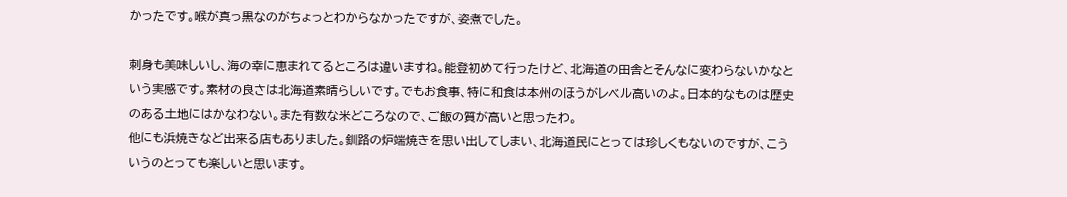かったです。喉が真っ黒なのがちょっとわからなかったですが、姿煮でした。

刺身も美味しいし、海の幸に恵まれてるところは違いますね。能登初めて行ったけど、北海道の田舎とそんなに変わらないかなという実感です。素材の良さは北海道素晴らしいです。でもお食事、特に和食は本州のほうがレベル高いのよ。日本的なものは歴史のある土地にはかなわない。また有数な米どころなので、ご飯の質が高いと思ったわ。
他にも浜焼きなど出来る店もありました。釧路の炉端焼きを思い出してしまい、北海道民にとっては珍しくもないのですが、こういうのとっても楽しいと思います。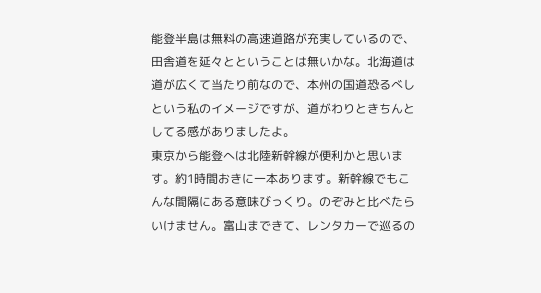能登半島は無料の高速道路が充実しているので、田舎道を延々とということは無いかな。北海道は道が広くて当たり前なので、本州の国道恐るべしという私のイメージですが、道がわりときちんとしてる感がありましたよ。
東京から能登へは北陸新幹線が便利かと思います。約1時間おきに一本あります。新幹線でもこんな間隔にある意味びっくり。のぞみと比べたらいけません。富山まできて、レンタカーで巡るの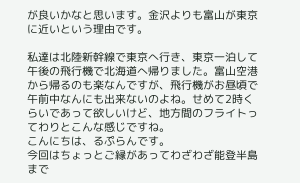が良いかなと思います。金沢よりも富山が東京に近いという理由です。

私達は北陸新幹線で東京へ行き、東京一泊して午後の飛行機で北海道へ帰りました。富山空港から帰るのも楽なんですが、飛行機がお昼頃で午前中なんにも出来ないのよね。せめて2時くらいであって欲しいけど、地方間のフライトってわりとこんな感じですね。
こんにちは、るぷらんです。
今回はちょっとご縁があってわざわざ能登半島まで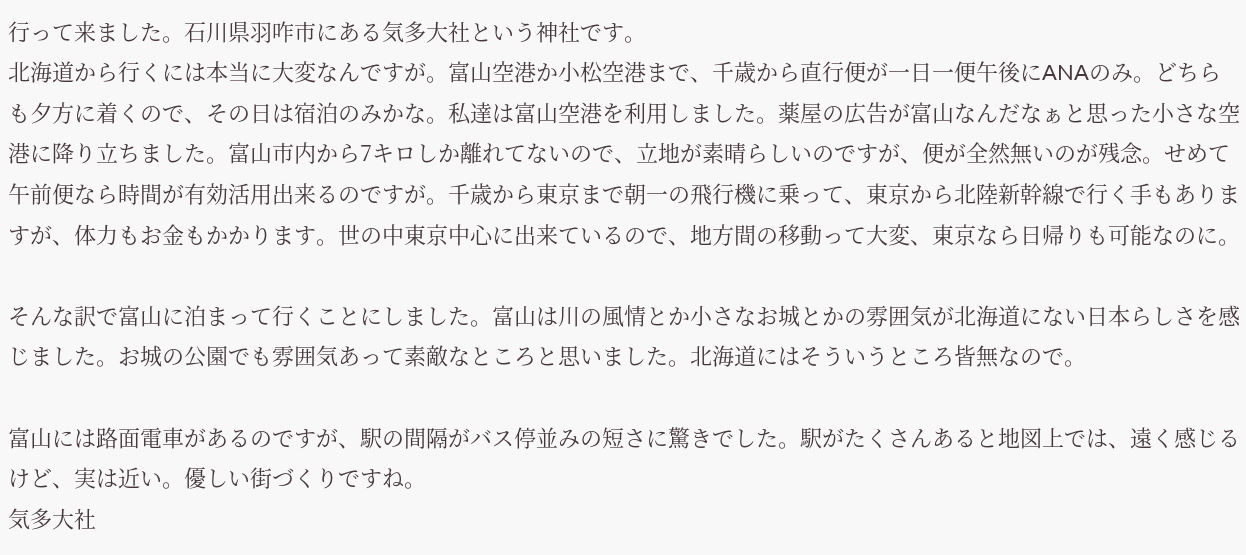行って来ました。石川県羽咋市にある気多大社という神社です。
北海道から行くには本当に大変なんですが。富山空港か小松空港まで、千歳から直行便が一日一便午後にANAのみ。どちらも夕方に着くので、その日は宿泊のみかな。私達は富山空港を利用しました。薬屋の広告が富山なんだなぁと思った小さな空港に降り立ちました。富山市内から7キロしか離れてないので、立地が素晴らしいのですが、便が全然無いのが残念。せめて午前便なら時間が有効活用出来るのですが。千歳から東京まで朝一の飛行機に乗って、東京から北陸新幹線で行く手もありますが、体力もお金もかかります。世の中東京中心に出来ているので、地方間の移動って大変、東京なら日帰りも可能なのに。

そんな訳で富山に泊まって行くことにしました。富山は川の風情とか小さなお城とかの雰囲気が北海道にない日本らしさを感じました。お城の公園でも雰囲気あって素敵なところと思いました。北海道にはそういうところ皆無なので。

富山には路面電車があるのですが、駅の間隔がバス停並みの短さに驚きでした。駅がたくさんあると地図上では、遠く感じるけど、実は近い。優しい街づくりですね。
気多大社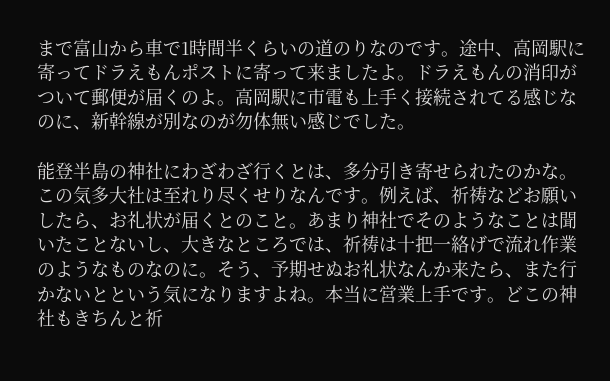まで富山から車で1時間半くらいの道のりなのです。途中、高岡駅に寄ってドラえもんポストに寄って来ましたよ。ドラえもんの消印がついて郵便が届くのよ。高岡駅に市電も上手く接続されてる感じなのに、新幹線が別なのが勿体無い感じでした。

能登半島の神社にわざわざ行くとは、多分引き寄せられたのかな。この気多大社は至れり尽くせりなんです。例えば、祈祷などお願いしたら、お礼状が届くとのこと。あまり神社でそのようなことは聞いたことないし、大きなところでは、祈祷は十把一絡げで流れ作業のようなものなのに。そう、予期せぬお礼状なんか来たら、また行かないとという気になりますよね。本当に営業上手です。どこの神社もきちんと祈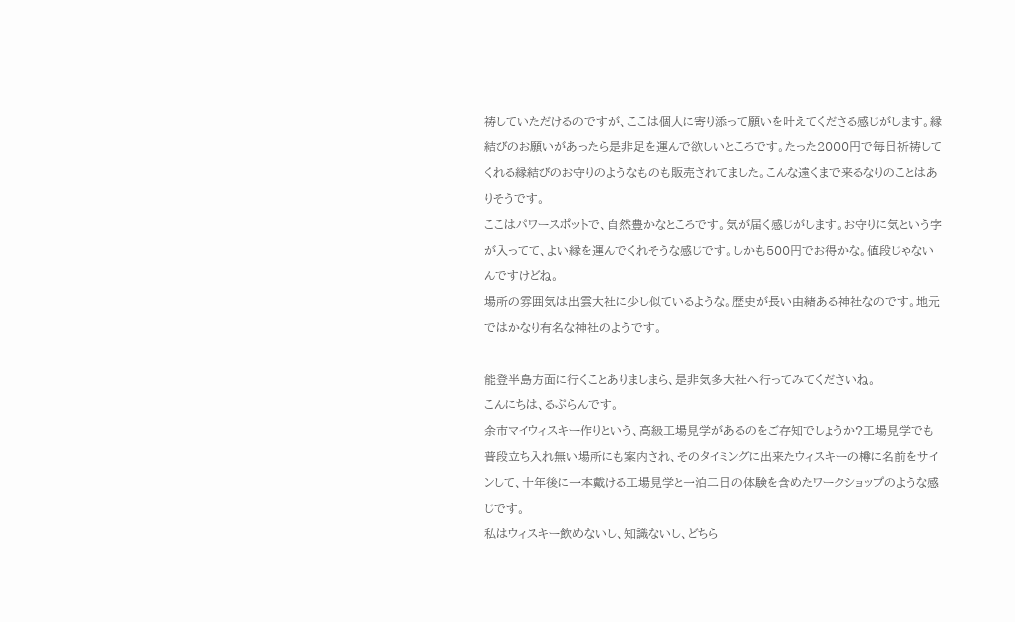祷していただけるのですが、ここは個人に寄り添って願いを叶えてくださる感じがします。縁結びのお願いがあったら是非足を運んで欲しいところです。たった2000円で毎日祈祷してくれる縁結びのお守りのようなものも販売されてました。こんな遠くまで来るなりのことはありそうです。
ここはパワースポットで、自然豊かなところです。気が届く感じがします。お守りに気という字が入ってて、よい縁を運んでくれそうな感じです。しかも500円でお得かな。値段じゃないんですけどね。
場所の雰囲気は出雲大社に少し似ているような。歴史が長い由緒ある神社なのです。地元ではかなり有名な神社のようです。

能登半島方面に行くことありましまら、是非気多大社へ行ってみてくださいね。
こんにちは、るぷらんです。
余市マイウィスキー作りという、高級工場見学があるのをご存知でしょうか?工場見学でも普段立ち入れ無い場所にも案内され、そのタイミングに出来たウィスキーの樽に名前をサインして、十年後に一本戴ける工場見学と一泊二日の体験を含めたワークショップのような感じです。
私はウィスキー飲めないし、知識ないし、どちら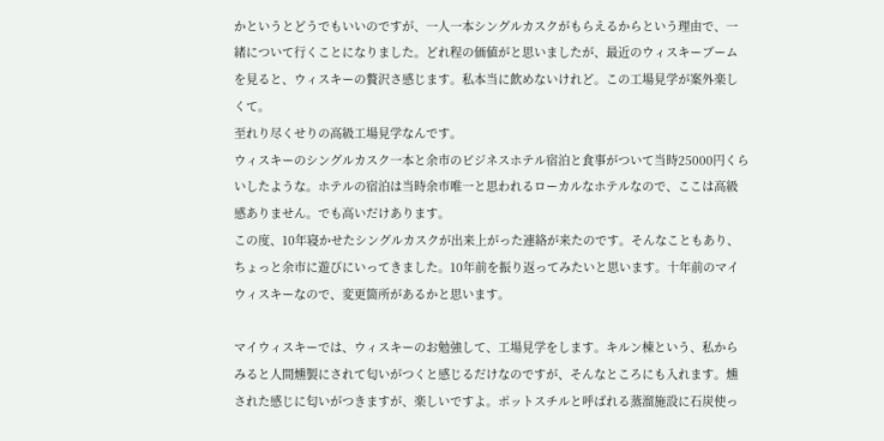かというとどうでもいいのですが、一人一本シングルカスクがもらえるからという理由で、一緒について行くことになりました。どれ程の価値がと思いましたが、最近のウィスキーブームを見ると、ウィスキーの贅沢さ感じます。私本当に飲めないけれど。この工場見学が案外楽しくて。
至れり尽くせりの高級工場見学なんです。
ウィスキーのシングルカスク一本と余市のビジネスホテル宿泊と食事がついて当時25000円くらいしたような。ホテルの宿泊は当時余市唯一と思われるローカルなホテルなので、ここは高級感ありません。でも高いだけあります。
この度、10年寝かせたシングルカスクが出来上がった連絡が来たのです。そんなこともあり、ちょっと余市に遊びにいってきました。10年前を振り返ってみたいと思います。十年前のマイウィスキーなので、変更箇所があるかと思います。

マイウィスキーでは、ウィスキーのお勉強して、工場見学をします。キルン棟という、私からみると人間燻製にされて匂いがつくと感じるだけなのですが、そんなところにも入れます。燻された感じに匂いがつきますが、楽しいですよ。ポットスチルと呼ばれる蒸溜施設に石炭使っ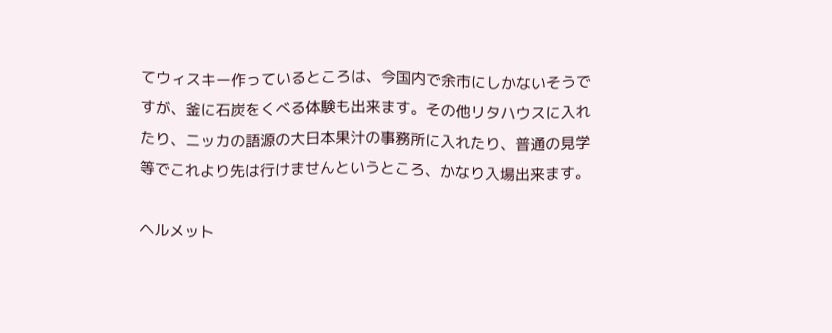てウィスキー作っているところは、今国内で余市にしかないそうですが、釜に石炭をくべる体験も出来ます。その他リタハウスに入れたり、ニッカの語源の大日本果汁の事務所に入れたり、普通の見学等でこれより先は行けませんというところ、かなり入場出来ます。

ヘルメット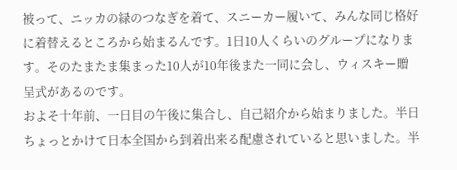被って、ニッカの緑のつなぎを着て、スニーカー履いて、みんな同じ格好に着替えるところから始まるんです。1日10人くらいのグループになります。そのたまたま集まった10人が10年後また一同に会し、ウィスキー贈呈式があるのです。
およそ十年前、一日目の午後に集合し、自己紹介から始まりました。半日ちょっとかけて日本全国から到着出来る配慮されていると思いました。半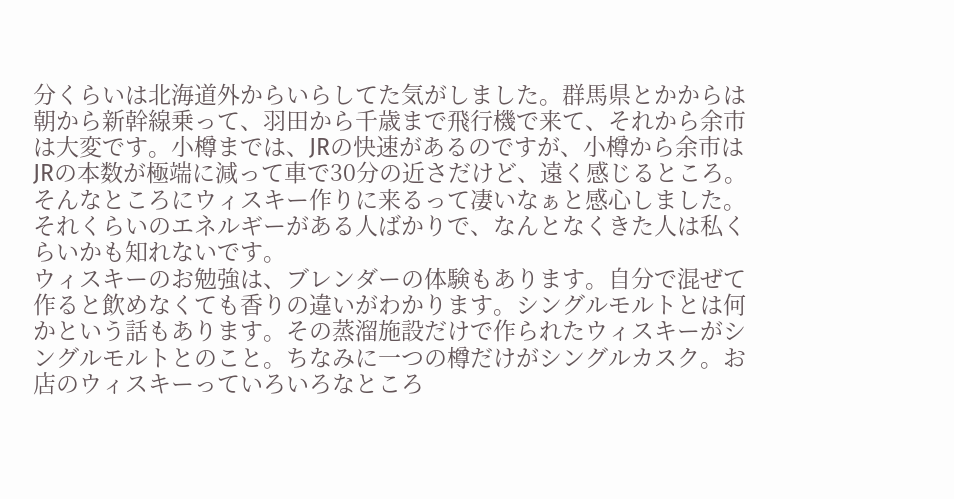分くらいは北海道外からいらしてた気がしました。群馬県とかからは朝から新幹線乗って、羽田から千歳まで飛行機で来て、それから余市は大変です。小樽までは、JRの快速があるのですが、小樽から余市はJRの本数が極端に減って車で30分の近さだけど、遠く感じるところ。そんなところにウィスキー作りに来るって凄いなぁと感心しました。それくらいのエネルギーがある人ばかりで、なんとなくきた人は私くらいかも知れないです。
ウィスキーのお勉強は、ブレンダーの体験もあります。自分で混ぜて作ると飲めなくても香りの違いがわかります。シングルモルトとは何かという話もあります。その蒸溜施設だけで作られたウィスキーがシングルモルトとのこと。ちなみに一つの樽だけがシングルカスク。お店のウィスキーっていろいろなところ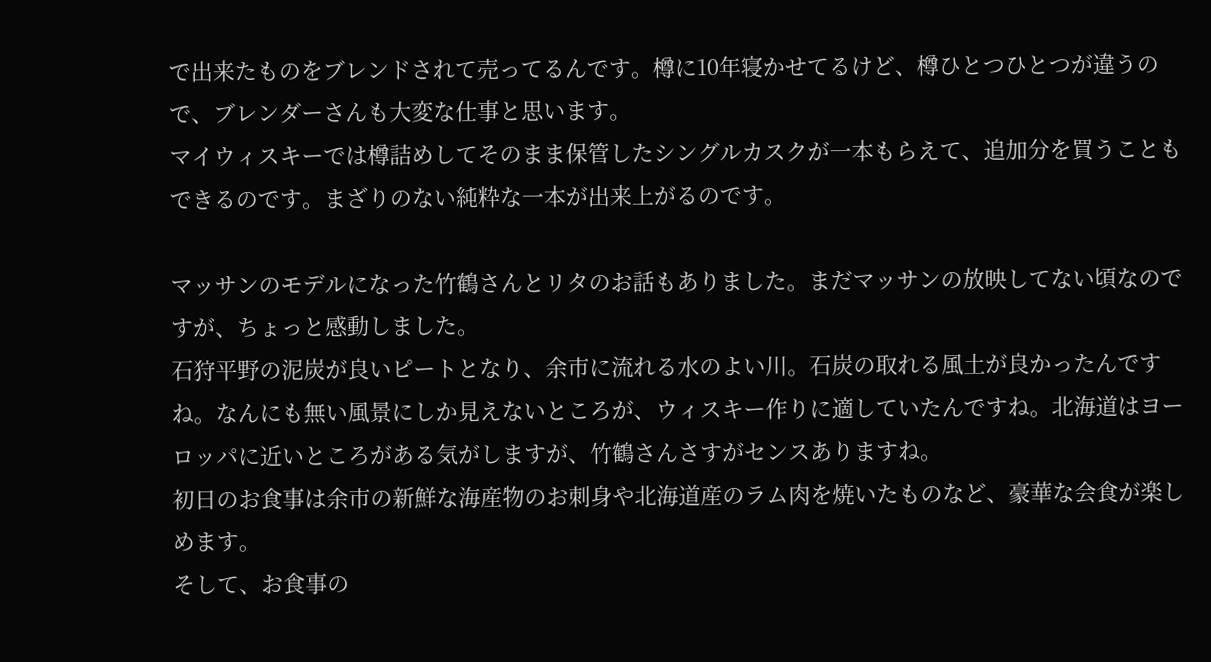で出来たものをブレンドされて売ってるんです。樽に10年寝かせてるけど、樽ひとつひとつが違うので、ブレンダーさんも大変な仕事と思います。
マイウィスキーでは樽詰めしてそのまま保管したシングルカスクが一本もらえて、追加分を買うこともできるのです。まざりのない純粋な一本が出来上がるのです。

マッサンのモデルになった竹鶴さんとリタのお話もありました。まだマッサンの放映してない頃なのですが、ちょっと感動しました。
石狩平野の泥炭が良いピートとなり、余市に流れる水のよい川。石炭の取れる風土が良かったんですね。なんにも無い風景にしか見えないところが、ウィスキー作りに適していたんですね。北海道はヨーロッパに近いところがある気がしますが、竹鶴さんさすがセンスありますね。
初日のお食事は余市の新鮮な海産物のお刺身や北海道産のラム肉を焼いたものなど、豪華な会食が楽しめます。
そして、お食事の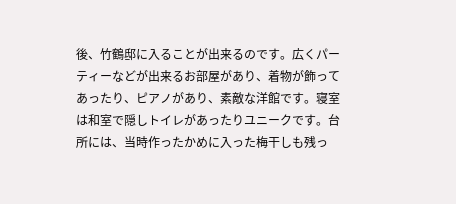後、竹鶴邸に入ることが出来るのです。広くパーティーなどが出来るお部屋があり、着物が飾ってあったり、ピアノがあり、素敵な洋館です。寝室は和室で隠しトイレがあったりユニークです。台所には、当時作ったかめに入った梅干しも残っ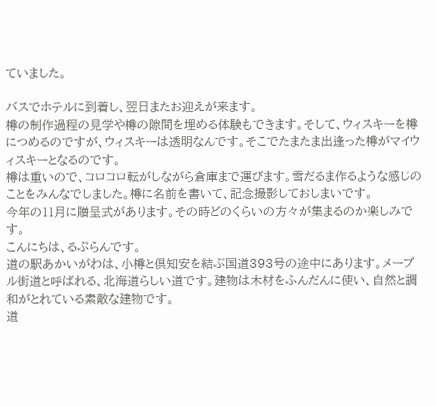ていました。

バスでホテルに到着し、翌日またお迎えが来ます。
樽の制作過程の見学や樽の隙間を埋める体験もできます。そして、ウィスキーを樽につめるのですが、ウィスキーは透明なんです。そこでたまたま出逢った樽がマイウィスキーとなるのです。
樽は重いので、コロコロ転がしながら倉庫まで運びます。雪だるま作るような感じのことをみんなでしました。樽に名前を書いて、記念撮影しておしまいです。
今年の11月に贈呈式があります。その時どのくらいの方々が集まるのか楽しみです。
こんにちは、るぷらんです。
道の駅あかいがわは、小樽と倶知安を結ぶ国道393号の途中にあります。メープル街道と呼ばれる、北海道らしい道です。建物は木材をふんだんに使い、自然と調和がとれている素敵な建物です。
道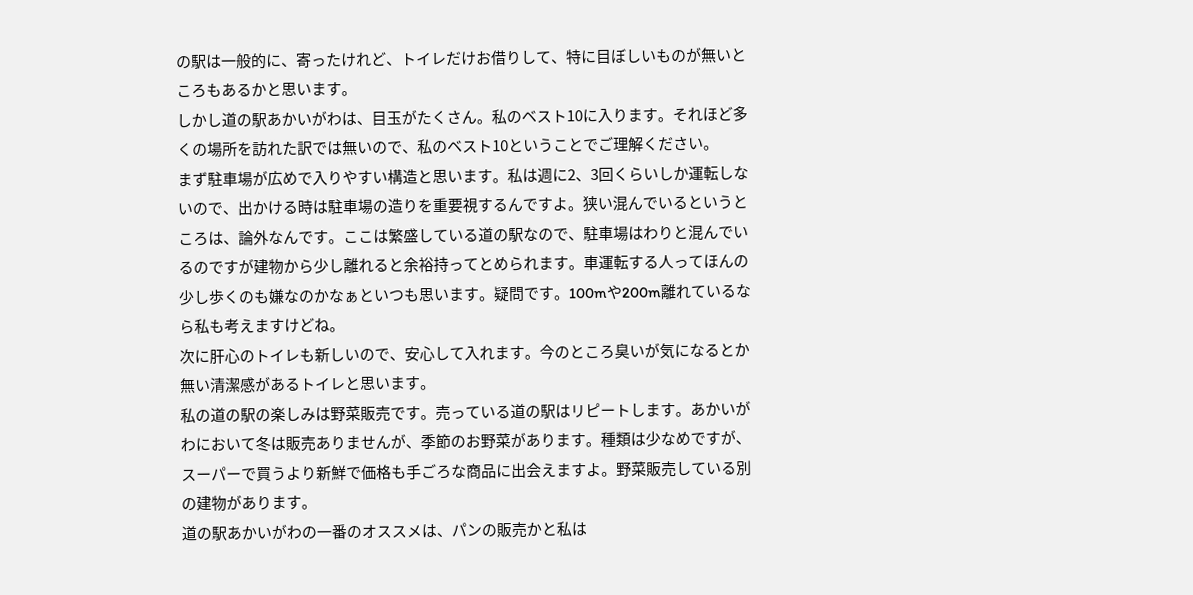の駅は一般的に、寄ったけれど、トイレだけお借りして、特に目ぼしいものが無いところもあるかと思います。
しかし道の駅あかいがわは、目玉がたくさん。私のベスト10に入ります。それほど多くの場所を訪れた訳では無いので、私のベスト10ということでご理解ください。
まず駐車場が広めで入りやすい構造と思います。私は週に2、3回くらいしか運転しないので、出かける時は駐車場の造りを重要視するんですよ。狭い混んでいるというところは、論外なんです。ここは繁盛している道の駅なので、駐車場はわりと混んでいるのですが建物から少し離れると余裕持ってとめられます。車運転する人ってほんの少し歩くのも嫌なのかなぁといつも思います。疑問です。100mや200m離れているなら私も考えますけどね。
次に肝心のトイレも新しいので、安心して入れます。今のところ臭いが気になるとか無い清潔感があるトイレと思います。
私の道の駅の楽しみは野菜販売です。売っている道の駅はリピートします。あかいがわにおいて冬は販売ありませんが、季節のお野菜があります。種類は少なめですが、スーパーで買うより新鮮で価格も手ごろな商品に出会えますよ。野菜販売している別の建物があります。
道の駅あかいがわの一番のオススメは、パンの販売かと私は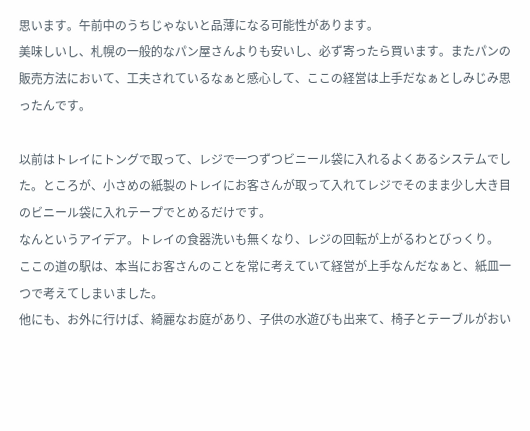思います。午前中のうちじゃないと品薄になる可能性があります。
美味しいし、札幌の一般的なパン屋さんよりも安いし、必ず寄ったら買います。またパンの販売方法において、工夫されているなぁと感心して、ここの経営は上手だなぁとしみじみ思ったんです。

以前はトレイにトングで取って、レジで一つずつビニール袋に入れるよくあるシステムでした。ところが、小さめの紙製のトレイにお客さんが取って入れてレジでそのまま少し大き目のビニール袋に入れテープでとめるだけです。
なんというアイデア。トレイの食器洗いも無くなり、レジの回転が上がるわとびっくり。
ここの道の駅は、本当にお客さんのことを常に考えていて経営が上手なんだなぁと、紙皿一つで考えてしまいました。
他にも、お外に行けば、綺麗なお庭があり、子供の水遊びも出来て、椅子とテーブルがおい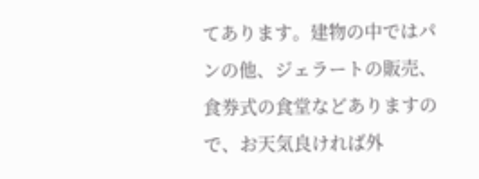てあります。建物の中ではパンの他、ジェラートの販売、食券式の食堂などありますので、お天気良ければ外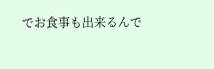でお食事も出来るんで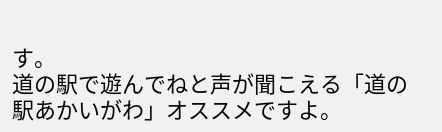す。
道の駅で遊んでねと声が聞こえる「道の駅あかいがわ」オススメですよ。